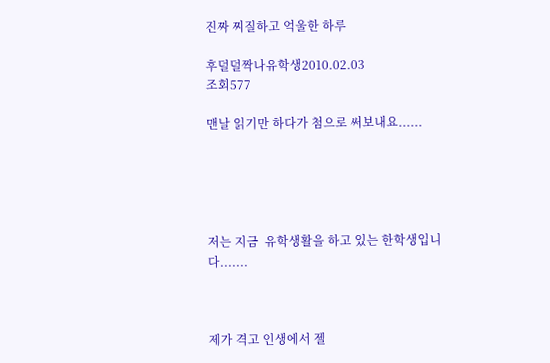진짜 찌질하고 억울한 하루

후덜덜짝나유학생2010.02.03
조회577

맨날 읽기만 하다가 첨으로 써보내요......





저는 지금  유학생활을 하고 있는 한학생입니다.......



제가 격고 인생에서 젤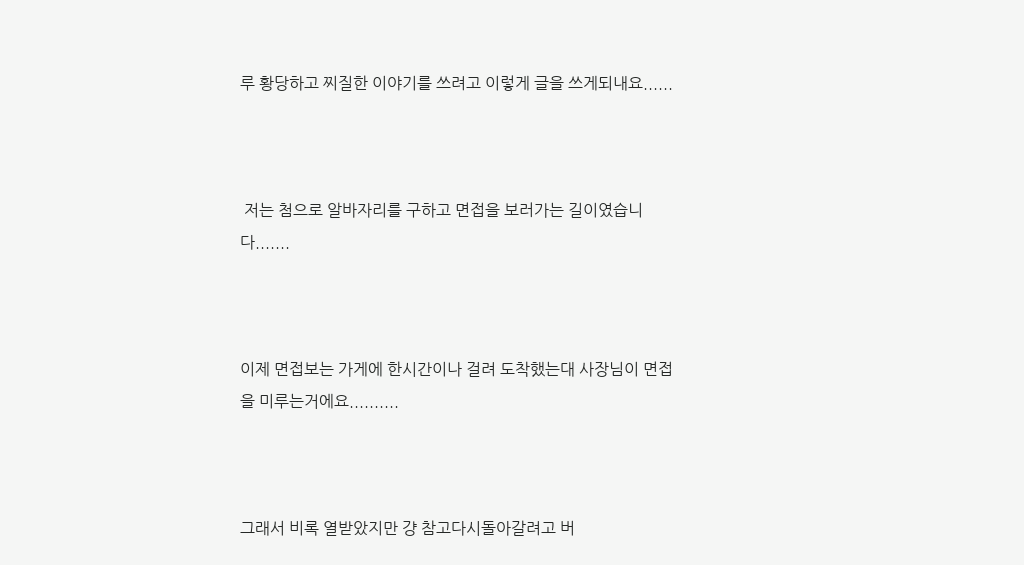루 황당하고 찌질한 이야기를 쓰려고 이렇게 글을 쓰게되내요......



 저는 첨으로 알바자리를 구하고 면접을 보러가는 길이였습니다.......



이제 면접보는 가게에 한시간이나 걸려 도착했는대 사장님이 면접을 미루는거에요..........



그래서 비록 열받았지만 걍 참고다시돌아갈려고 버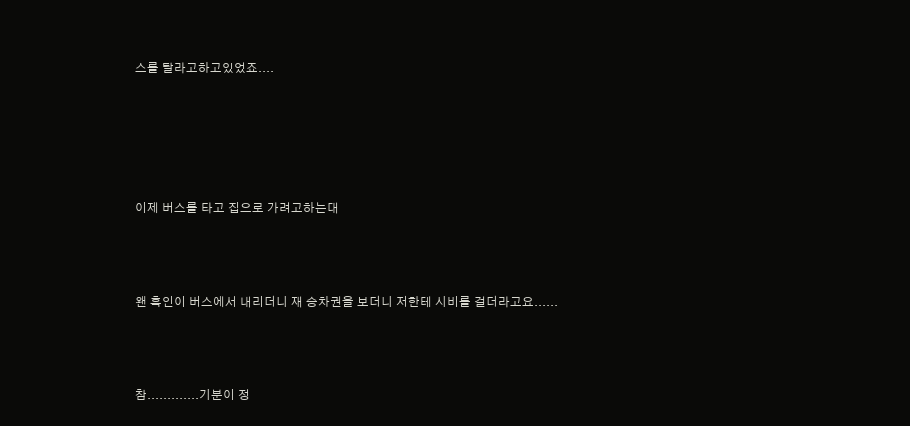스를 탈라고하고있었죠....





이제 버스를 타고 집으로 가려고하는대



왠 흑인이 버스에서 내리더니 재 승차권을 보더니 저한테 시비를 걸더라고요......



참.............기분이 정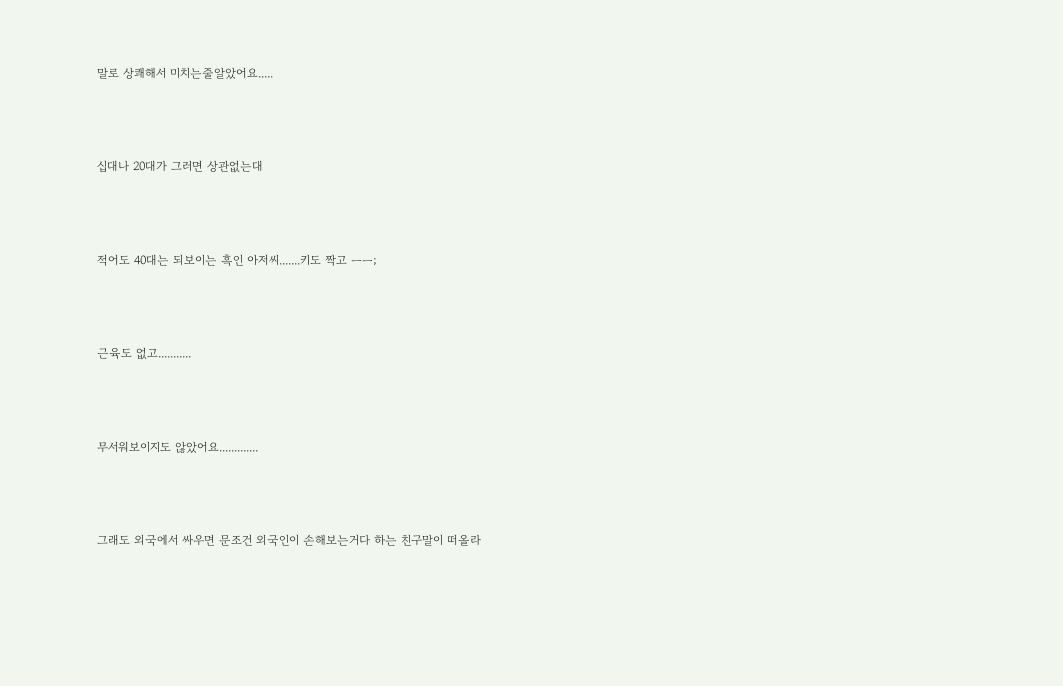말로 상쾌해서 미치는줄알았어요.....



십대나 20대가 그러면 상관없는대



적어도 40대는 되보이는 흑인 아저씨.......키도 짝고 ㅡㅡ;



근육도 없고...........



무서워보이지도 않았어요.............



그래도 외국에서 싸우면 문조건 외국인이 손해보는거다 하는 친구말이 떠올라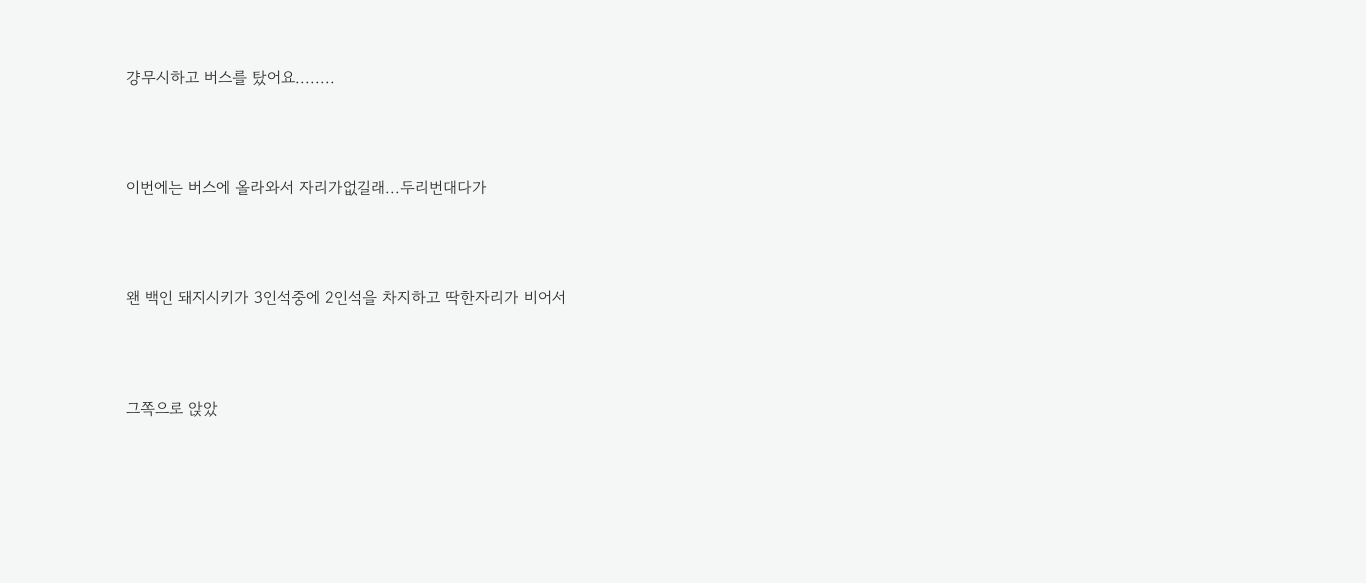걍무시하고 버스를 탔어요........



이번에는 버스에 올라와서 자리가없길래...두리번대다가



왠 백인 돼지시키가 3인석중에 2인석을 차지하고 딱한자리가 비어서



그쪽으로 앉았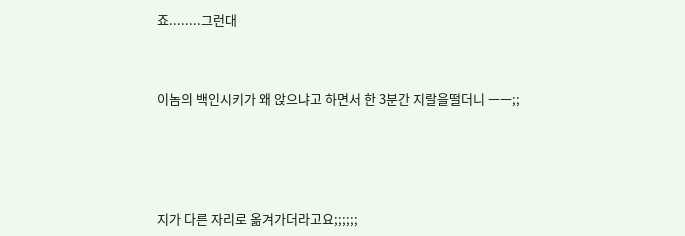죠........그런대



이놈의 백인시키가 왜 앉으냐고 하면서 한 3분간 지랄을떨더니 ㅡㅡ;;





지가 다른 자리로 옮겨가더라고요;;;;;;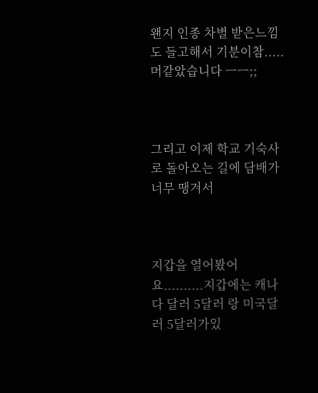왠지 인종 차별 받은느낌도 들고해서 기분이참.....머같았습니다 ㅡㅡ;;



그리고 이제 학교 기숙사로 돌아오는 길에 담배가 너무 땡겨서



지갑을 열어봤어요..........지갑에는 캐나다 달러 5달러 랑 미국달러 5달러가있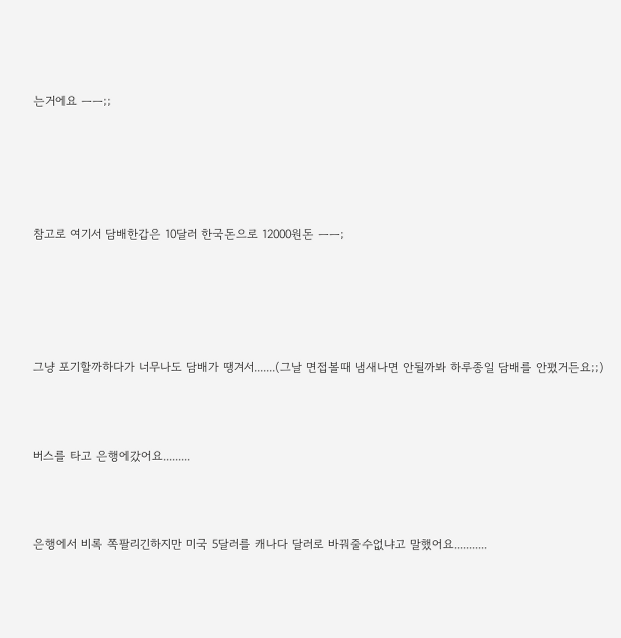는거에요 ㅡㅡ;;





참고로 여기서 담배한갑은 10달러 한국돈으로 12000원돈 ㅡㅡ;





그냥 포기할까하다가 너무나도 담배가 땡겨서.......(그날 면접볼때 냄새나면 안될까봐 하루종일 담배를 안폈거든요;;)



버스를 타고 은행에갔어요.........



은행에서 비록 쪽팔리긴하지만 미국 5달러를 캐나다 달러로 바꿔줄수없냐고 말했어요...........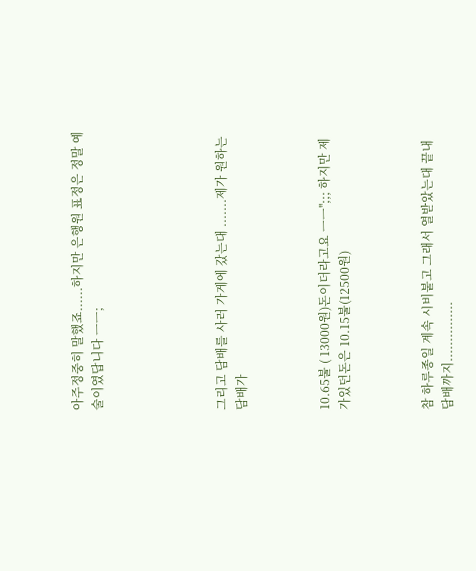아주정중히 말했죠......하지만 은행원 표정은 정말 예술이였답니다 ㅡㅡ;





그리고 담배를 사러 가게에 갔는대 .......제가 원하는 담배가



10.65불 ( 13000원)돈이더라고요 ㅡㅡ'';;; 하지만 제가있던돈은 10.15불(12500원)



참 하루종일 계속 시비붙고 그래서 열받았는대 끝내 담배까지...............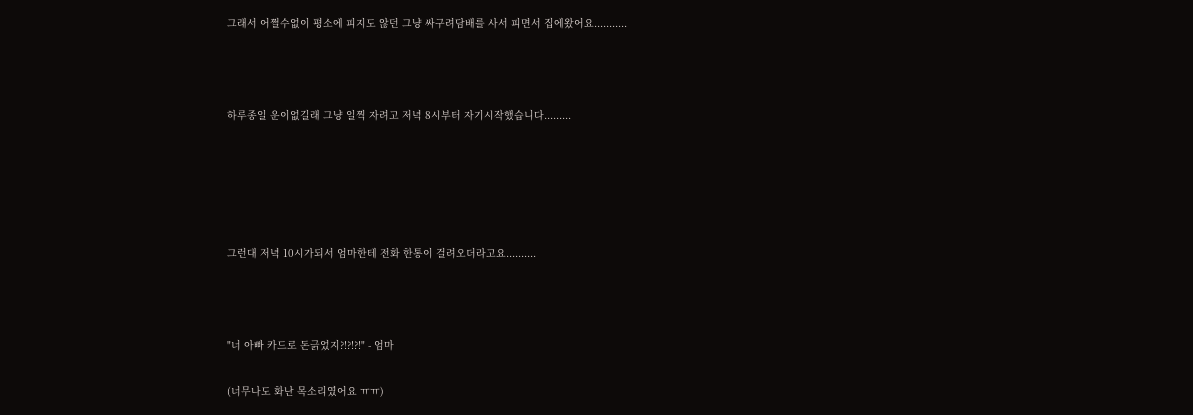그래서 어쩔수없이 평소에 피지도 않던 그냥 싸구려담배를 사서 피면서 집에왔어요...........



하루종일 운이없길래 그냥 일찍 자려고 저녁 8시부터 자기시작했습니다.........





그런대 저녁 10시가되서 엄마한테 전화 한통이 걸려오더라고요..........



"너 아빠 카드로 돈긁었지?!?!?!" - 엄마

(너무나도 화난 목소리였어요 ㅠㅠ)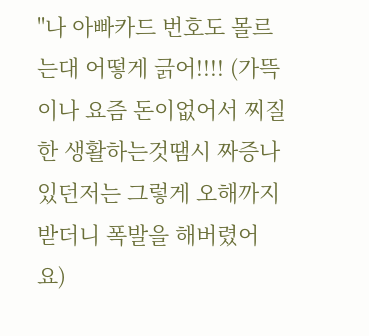"나 아빠카드 번호도 몰르는대 어떻게 긁어!!!! (가뜩이나 요즘 돈이없어서 찌질한 생활하는것땜시 짜증나 있던저는 그렇게 오해까지 받더니 폭발을 해버렸어요)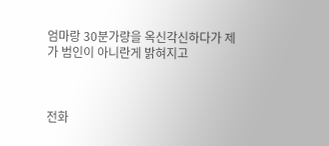엄마랑 30분가량을 옥신각신하다가 제가 범인이 아니란게 밝혀지고



전화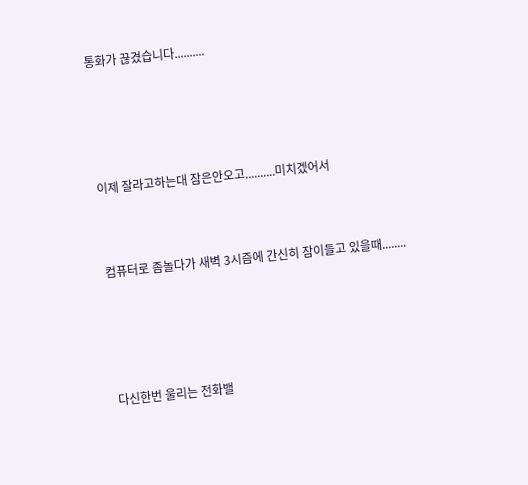통화가 끊겼습니다..........





이제 잘라고하는대 잠은안오고..........미치겠어서



컴퓨터로 좀놀다가 새벽 3시즘에 간신히 잠이들고 있을때........





다신한번 울리는 전화밸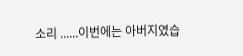소리 ......이번에는 아버지였습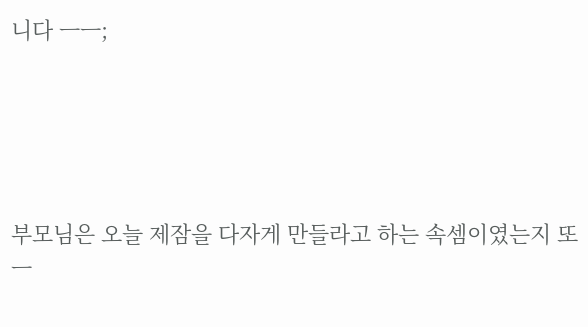니다 ㅡㅡ;





부모님은 오늘 제잠을 다자게 만들라고 하는 속셈이였는지 또  ㅡ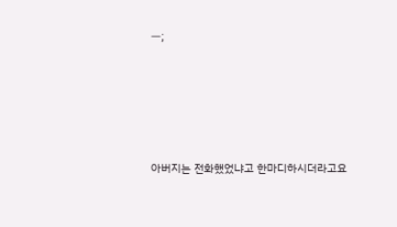ㅡ;





아버지는 전화했었냐고 한마디하시더라고요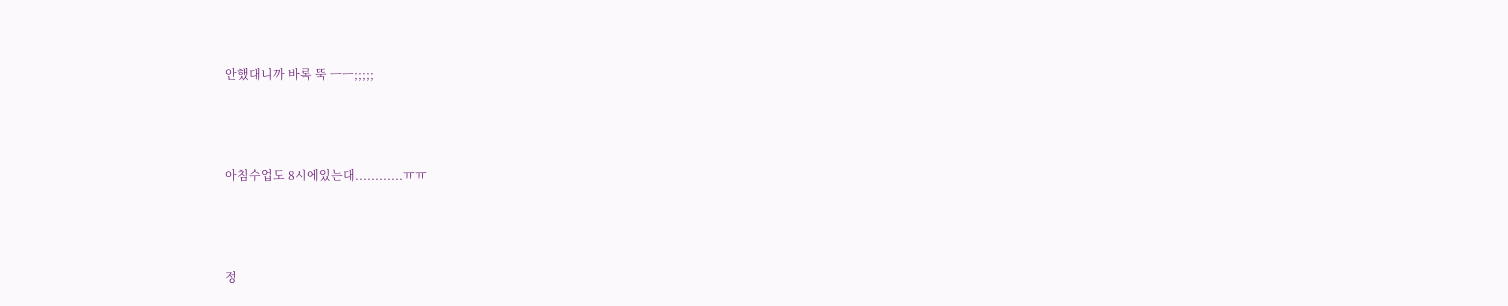안했대니까 바록 뚝 ㅡㅡ;;;;;



아침수업도 8시에있는대............ㅠㅠ



정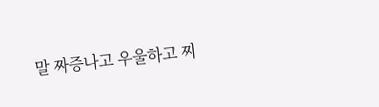말 짜증나고 우울하고 찌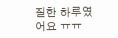질한 하루였어요 ㅠㅠ